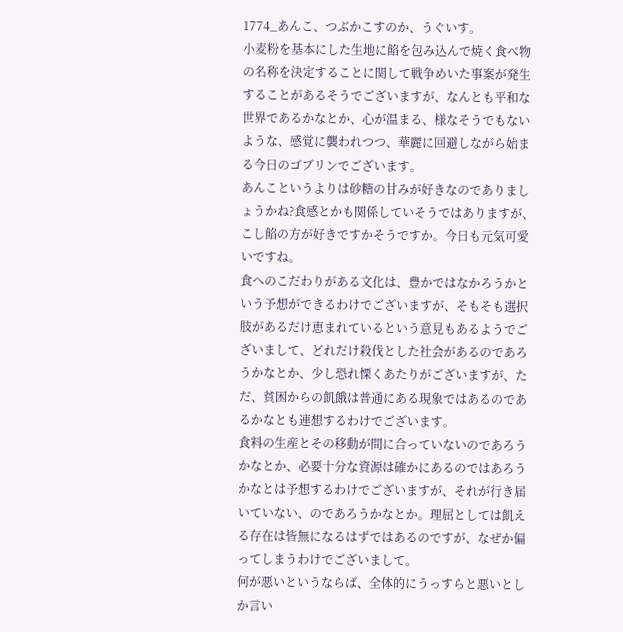1774_あんこ、つぶかこすのか、うぐいす。
小麦粉を基本にした生地に餡を包み込んで焼く食べ物の名称を決定することに関して戦争めいた事案が発生することがあるそうでございますが、なんとも平和な世界であるかなとか、心が温まる、様なそうでもないような、感覚に襲われつつ、華麗に回避しながら始まる今日のゴブリンでございます。
あんこというよりは砂糖の甘みが好きなのでありましょうかね?食感とかも関係していそうではありますが、こし餡の方が好きですかそうですか。今日も元気可愛いですね。
食へのこだわりがある文化は、豊かではなかろうかという予想ができるわけでございますが、そもそも選択肢があるだけ恵まれているという意見もあるようでございまして、どれだけ殺伐とした社会があるのであろうかなとか、少し恐れ慄くあたりがございますが、ただ、貧困からの飢餓は普通にある現象ではあるのであるかなとも連想するわけでございます。
食料の生産とその移動が間に合っていないのであろうかなとか、必要十分な資源は確かにあるのではあろうかなとは予想するわけでございますが、それが行き届いていない、のであろうかなとか。理屈としては飢える存在は皆無になるはずではあるのですが、なぜか偏ってしまうわけでございまして。
何が悪いというならば、全体的にうっすらと悪いとしか言い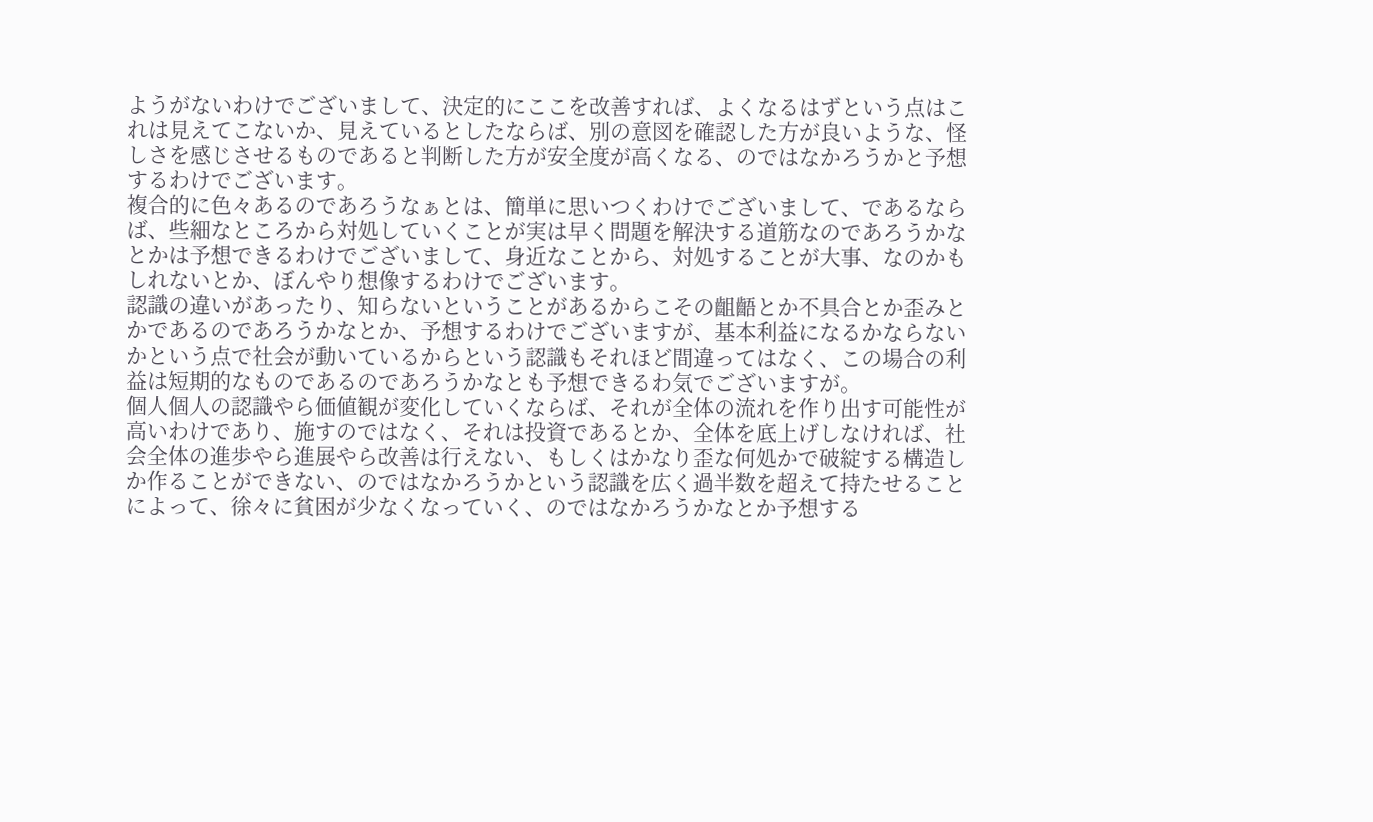ようがないわけでございまして、決定的にここを改善すれば、よくなるはずという点はこれは見えてこないか、見えているとしたならば、別の意図を確認した方が良いような、怪しさを感じさせるものであると判断した方が安全度が高くなる、のではなかろうかと予想するわけでございます。
複合的に色々あるのであろうなぁとは、簡単に思いつくわけでございまして、であるならば、些細なところから対処していくことが実は早く問題を解決する道筋なのであろうかなとかは予想できるわけでございまして、身近なことから、対処することが大事、なのかもしれないとか、ぼんやり想像するわけでございます。
認識の違いがあったり、知らないということがあるからこその齟齬とか不具合とか歪みとかであるのであろうかなとか、予想するわけでございますが、基本利益になるかならないかという点で社会が動いているからという認識もそれほど間違ってはなく、この場合の利益は短期的なものであるのであろうかなとも予想できるわ気でございますが。
個人個人の認識やら価値観が変化していくならば、それが全体の流れを作り出す可能性が高いわけであり、施すのではなく、それは投資であるとか、全体を底上げしなければ、社会全体の進歩やら進展やら改善は行えない、もしくはかなり歪な何処かで破綻する構造しか作ることができない、のではなかろうかという認識を広く過半数を超えて持たせることによって、徐々に貧困が少なくなっていく、のではなかろうかなとか予想する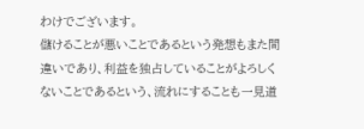わけでございます。
儲けることが悪いことであるという発想もまた間違いであり、利益を独占していることがよろしくないことであるという、流れにすることも一見道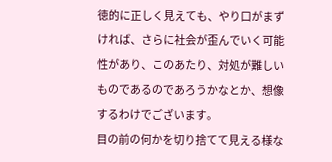徳的に正しく見えても、やり口がまずければ、さらに社会が歪んでいく可能性があり、このあたり、対処が難しいものであるのであろうかなとか、想像するわけでございます。
目の前の何かを切り捨てて見える様な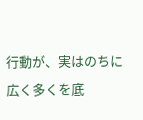行動が、実はのちに広く多くを底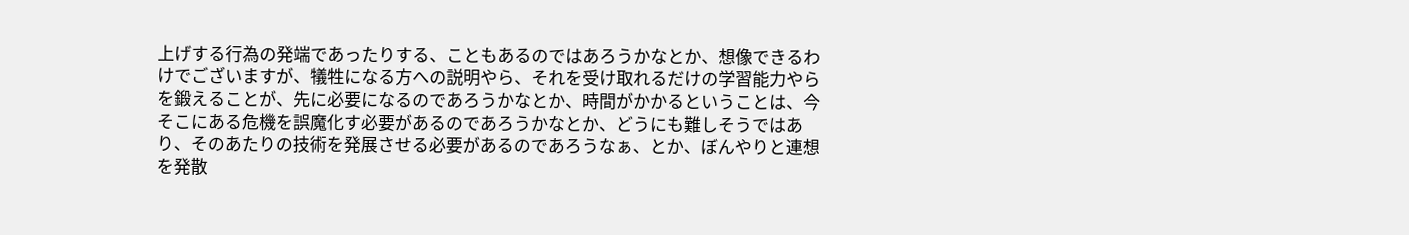上げする行為の発端であったりする、こともあるのではあろうかなとか、想像できるわけでございますが、犠牲になる方への説明やら、それを受け取れるだけの学習能力やらを鍛えることが、先に必要になるのであろうかなとか、時間がかかるということは、今そこにある危機を誤魔化す必要があるのであろうかなとか、どうにも難しそうではあり、そのあたりの技術を発展させる必要があるのであろうなぁ、とか、ぼんやりと連想を発散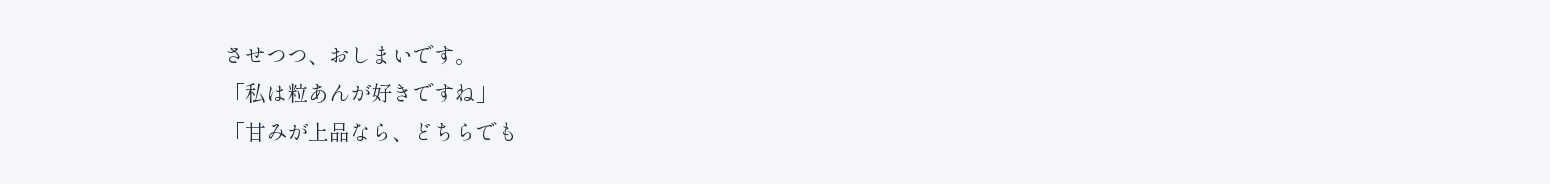させつつ、おしまいです。
「私は粒あんが好きですね」
「甘みが上品なら、どちらでも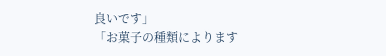良いです」
「お菓子の種類によります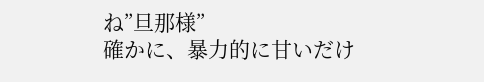ね”旦那様”
確かに、暴力的に甘いだけ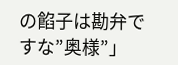の餡子は勘弁ですな”奥様”」